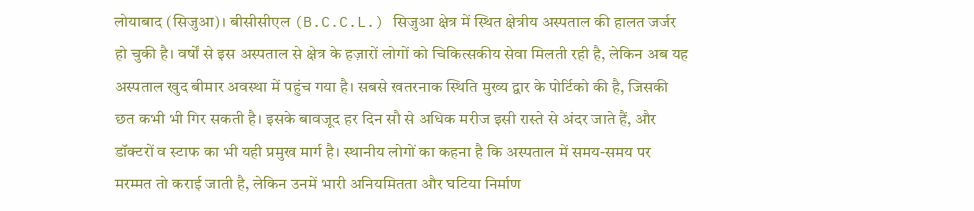लोयाबाद (सिजुआ)। बीसीसीएल (B.C.C.L.) सिजुआ क्षेत्र में स्थित क्षेत्रीय अस्पताल की हालत जर्जर हो चुकी है। वर्षों से इस अस्पताल से क्षेत्र के हज़ारों लोगों को चिकित्सकीय सेवा मिलती रही है, लेकिन अब यह अस्पताल खुद बीमार अवस्था में पहुंच गया है। सबसे खतरनाक स्थिति मुख्य द्वार के पोर्टिको की है, जिसकी छत कभी भी गिर सकती है। इसके बावजूद हर दिन सौ से अधिक मरीज इसी रास्ते से अंदर जाते हैं, और डॉक्टरों व स्टाफ का भी यही प्रमुख मार्ग है। स्थानीय लोगों का कहना है कि अस्पताल में समय-समय पर मरम्मत तो कराई जाती है, लेकिन उनमें भारी अनियमितता और घटिया निर्माण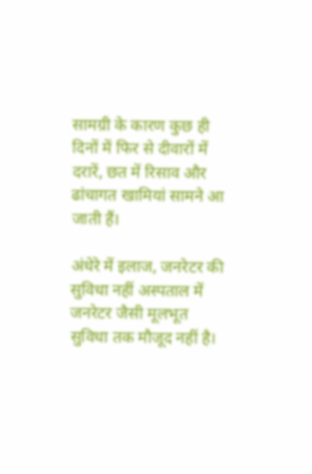सामग्री के कारण कुछ ही दिनों में फिर से दीवारों में दरारें, छत में रिसाव और ढांचागत खामियां सामने आ जाती हैं।

अंधेरे में इलाज, जनरेटर की सुविधा नहीं अस्पताल में जनरेटर जैसी मूलभूत सुविधा तक मौजूद नहीं है।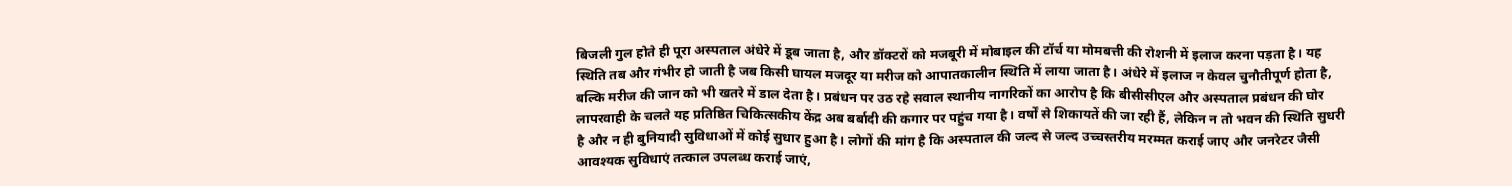बिजली गुल होते ही पूरा अस्पताल अंधेरे में डूब जाता है, और डॉक्टरों को मजबूरी में मोबाइल की टॉर्च या मोमबत्ती की रोशनी में इलाज करना पड़ता है। यह स्थिति तब और गंभीर हो जाती है जब किसी घायल मजदूर या मरीज को आपातकालीन स्थिति में लाया जाता है। अंधेरे में इलाज न केवल चुनौतीपूर्ण होता है, बल्कि मरीज की जान को भी खतरे में डाल देता है। प्रबंधन पर उठ रहे सवाल स्थानीय नागरिकों का आरोप है कि बीसीसीएल और अस्पताल प्रबंधन की घोर लापरवाही के चलते यह प्रतिष्ठित चिकित्सकीय केंद्र अब बर्बादी की कगार पर पहुंच गया है। वर्षों से शिकायतें की जा रही हैं, लेकिन न तो भवन की स्थिति सुधरी है और न ही बुनियादी सुविधाओं में कोई सुधार हुआ है। लोगों की मांग है कि अस्पताल की जल्द से जल्द उच्चस्तरीय मरम्मत कराई जाए और जनरेटर जैसी आवश्यक सुविधाएं तत्काल उपलब्ध कराई जाएं,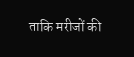ताकि मरीजों की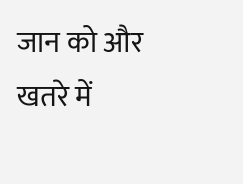जान को और खतरे में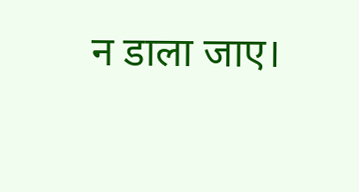न डाला जाए।